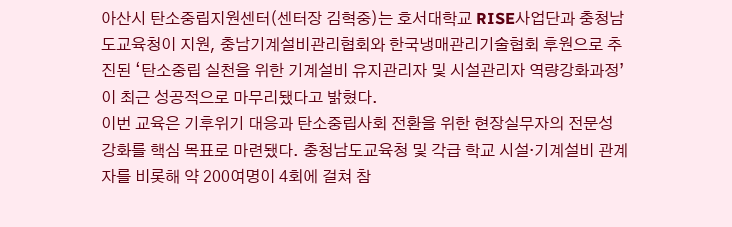아산시 탄소중립지원센터(센터장 김혁중)는 호서대학교 RISE사업단과 충청남도교육청이 지원, 충남기계설비관리협회와 한국냉매관리기술협회 후원으로 추진된 ‘탄소중립 실천을 위한 기계설비 유지관리자 및 시설관리자 역량강화과정’이 최근 성공적으로 마무리됐다고 밝혔다.
이번 교육은 기후위기 대응과 탄소중립사회 전환을 위한 현장실무자의 전문성 강화를 핵심 목표로 마련됐다. 충청남도교육청 및 각급 학교 시설·기계설비 관계자를 비롯해 약 200여명이 4회에 걸쳐 참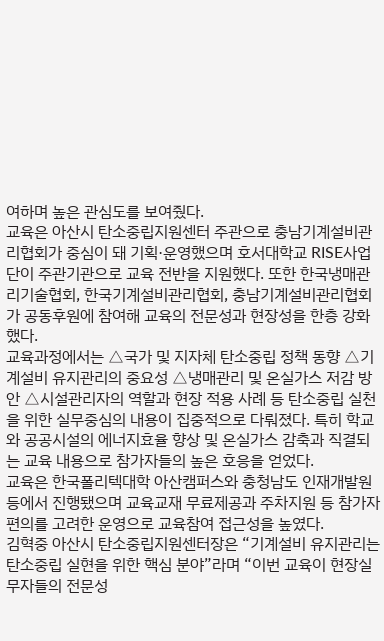여하며 높은 관심도를 보여줬다.
교육은 아산시 탄소중립지원센터 주관으로 충남기계설비관리협회가 중심이 돼 기획·운영했으며 호서대학교 RISE사업단이 주관기관으로 교육 전반을 지원했다. 또한 한국냉매관리기술협회, 한국기계설비관리협회, 충남기계설비관리협회가 공동후원에 참여해 교육의 전문성과 현장성을 한층 강화했다.
교육과정에서는 △국가 및 지자체 탄소중립 정책 동향 △기계설비 유지관리의 중요성 △냉매관리 및 온실가스 저감 방안 △시설관리자의 역할과 현장 적용 사례 등 탄소중립 실천을 위한 실무중심의 내용이 집중적으로 다뤄졌다. 특히 학교와 공공시설의 에너지효율 향상 및 온실가스 감축과 직결되는 교육 내용으로 참가자들의 높은 호응을 얻었다.
교육은 한국폴리텍대학 아산캠퍼스와 충청남도 인재개발원 등에서 진행됐으며 교육교재 무료제공과 주차지원 등 참가자편의를 고려한 운영으로 교육참여 접근성을 높였다.
김혁중 아산시 탄소중립지원센터장은 “기계설비 유지관리는 탄소중립 실현을 위한 핵심 분야”라며 “이번 교육이 현장실무자들의 전문성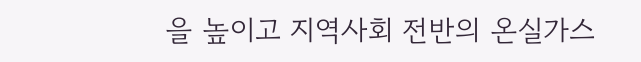을 높이고 지역사회 전반의 온실가스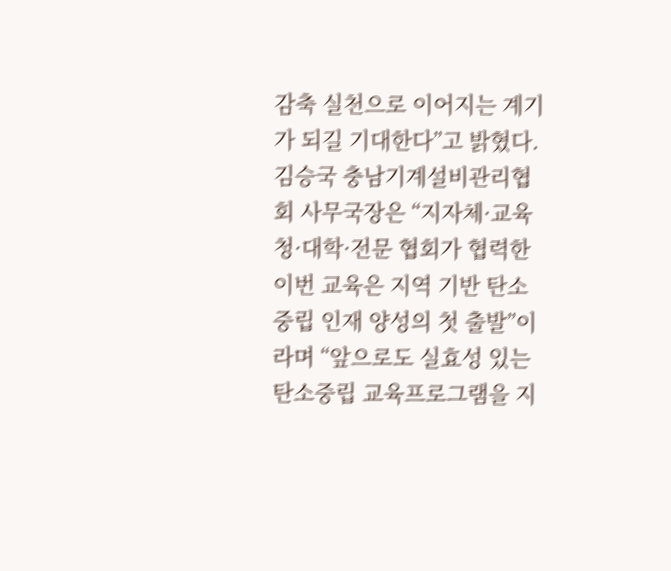감축 실천으로 이어지는 계기가 되길 기대한다”고 밝혔다.
김승국 충남기계설비관리협회 사무국장은 “지자체·교육청·대학·전문 협회가 협력한 이번 교육은 지역 기반 탄소중립 인재 양성의 첫 출발”이라며 “앞으로도 실효성 있는 탄소중립 교육프로그램을 지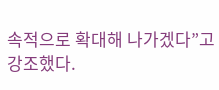속적으로 확대해 나가겠다”고 강조했다.